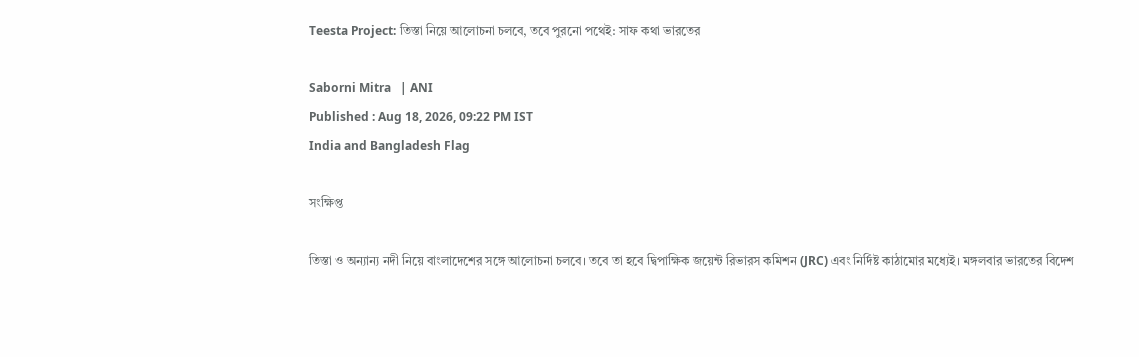Teesta Project: তিস্তা নিয়ে আলোচনা চলবে, তবে পুরনো পথেই: সাফ কথা ভারতের

Saborni Mitra   | ANI
Published : Aug 18, 2026, 09:22 PM IST
India and Bangladesh Flag

সংক্ষিপ্ত

তিস্তা ও অন্যান্য নদী নিয়ে বাংলাদেশের সঙ্গে আলোচনা চলবে। তবে তা হবে দ্বিপাক্ষিক জয়েন্ট রিভারস কমিশন (JRC) এবং নির্দিষ্ট কাঠামোর মধ্যেই। মঙ্গলবার ভারতের বিদেশ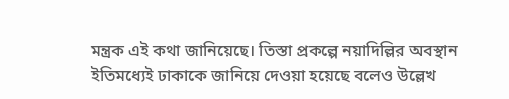মন্ত্রক এই কথা জানিয়েছে। তিস্তা প্রকল্পে নয়াদিল্লির অবস্থান ইতিমধ্যেই ঢাকাকে জানিয়ে দেওয়া হয়েছে বলেও উল্লেখ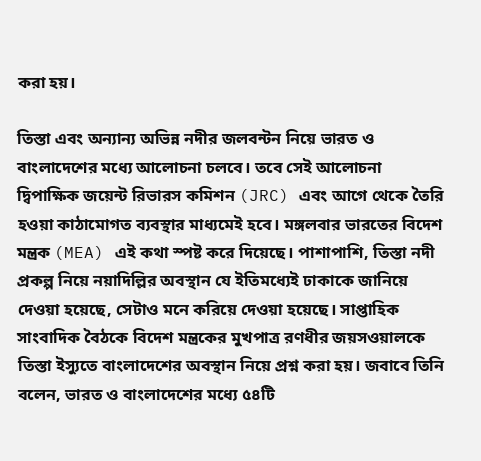করা হয়।

তিস্তা এবং অন্যান্য অভিন্ন নদীর জলবন্টন নিয়ে ভারত ও বাংলাদেশের মধ্যে আলোচনা চলবে। তবে সেই আলোচনা দ্বিপাক্ষিক জয়েন্ট রিভারস কমিশন (JRC) এবং আগে থেকে তৈরি হওয়া কাঠামোগত ব্যবস্থার মাধ্যমেই হবে। মঙ্গলবার ভারতের বিদেশ মন্ত্রক (MEA) এই কথা স্পষ্ট করে দিয়েছে। পাশাপাশি, তিস্তা নদী প্রকল্প নিয়ে নয়াদিল্লির অবস্থান যে ইতিমধ্যেই ঢাকাকে জানিয়ে দেওয়া হয়েছে, সেটাও মনে করিয়ে দেওয়া হয়েছে। সাপ্তাহিক সাংবাদিক বৈঠকে বিদেশ মন্ত্রকের মুখপাত্র রণধীর জয়সওয়ালকে তিস্তা ইস্যুতে বাংলাদেশের অবস্থান নিয়ে প্রশ্ন করা হয়। জবাবে তিনি বলেন, ভারত ও বাংলাদেশের মধ্যে ৫৪টি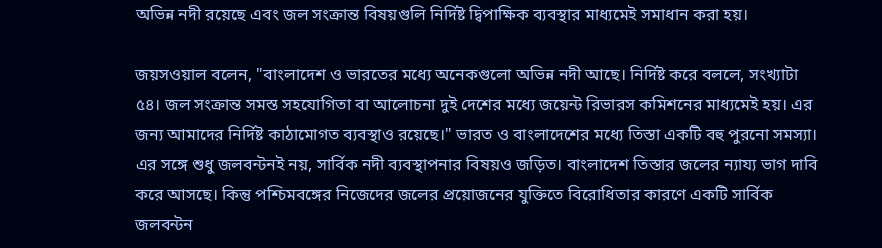অভিন্ন নদী রয়েছে এবং জল সংক্রান্ত বিষয়গুলি নির্দিষ্ট দ্বিপাক্ষিক ব্যবস্থার মাধ্যমেই সমাধান করা হয়।

জয়সওয়াল বলেন, "বাংলাদেশ ও ভারতের মধ্যে অনেকগুলো অভিন্ন নদী আছে। নির্দিষ্ট করে বললে, সংখ্যাটা ৫৪। জল সংক্রান্ত সমস্ত সহযোগিতা বা আলোচনা দুই দেশের মধ্যে জয়েন্ট রিভারস কমিশনের মাধ্যমেই হয়। এর জন্য আমাদের নির্দিষ্ট কাঠামোগত ব্যবস্থাও রয়েছে।" ভারত ও বাংলাদেশের মধ্যে তিস্তা একটি বহু পুরনো সমস্যা। এর সঙ্গে শুধু জলবন্টনই নয়, সার্বিক নদী ব্যবস্থাপনার বিষয়ও জড়িত। বাংলাদেশ তিস্তার জলের ন্যায্য ভাগ দাবি করে আসছে। কিন্তু পশ্চিমবঙ্গের নিজেদের জলের প্রয়োজনের যুক্তিতে বিরোধিতার কারণে একটি সার্বিক জলবন্টন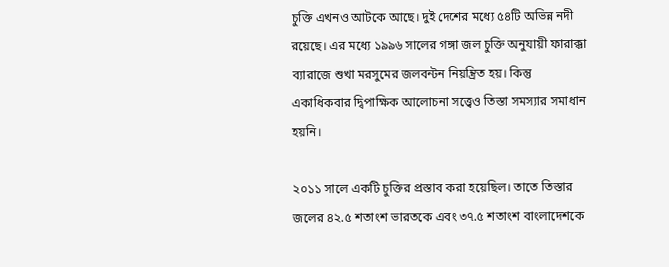চুক্তি এখনও আটকে আছে। দুই দেশের মধ্যে ৫৪টি অভিন্ন নদী রয়েছে। এর মধ্যে ১৯৯৬ সালের গঙ্গা জল চুক্তি অনুযায়ী ফারাক্কা ব্যারাজে শুখা মরসুমের জলবন্টন নিয়ন্ত্রিত হয়। কিন্তু একাধিকবার দ্বিপাক্ষিক আলোচনা সত্ত্বেও তিস্তা সমস্যার সমাধান হয়নি।

২০১১ সালে একটি চুক্তির প্রস্তাব করা হয়েছিল। তাতে তিস্তার জলের ৪২.৫ শতাংশ ভারতকে এবং ৩৭.৫ শতাংশ বাংলাদেশকে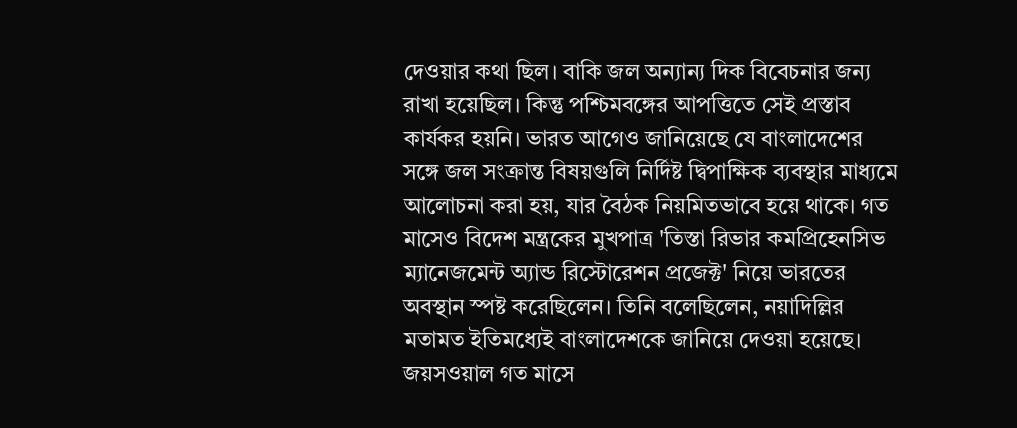দেওয়ার কথা ছিল। বাকি জল অন্যান্য দিক বিবেচনার জন্য রাখা হয়েছিল। কিন্তু পশ্চিমবঙ্গের আপত্তিতে সেই প্রস্তাব কার্যকর হয়নি। ভারত আগেও জানিয়েছে যে বাংলাদেশের সঙ্গে জল সংক্রান্ত বিষয়গুলি নির্দিষ্ট দ্বিপাক্ষিক ব্যবস্থার মাধ্যমে আলোচনা করা হয়, যার বৈঠক নিয়মিতভাবে হয়ে থাকে। গত মাসেও বিদেশ মন্ত্রকের মুখপাত্র 'তিস্তা রিভার কমপ্রিহেনসিভ ম্যানেজমেন্ট অ্যান্ড রিস্টোরেশন প্রজেক্ট' নিয়ে ভারতের অবস্থান স্পষ্ট করেছিলেন। তিনি বলেছিলেন, নয়াদিল্লির মতামত ইতিমধ্যেই বাংলাদেশকে জানিয়ে দেওয়া হয়েছে। জয়সওয়াল গত মাসে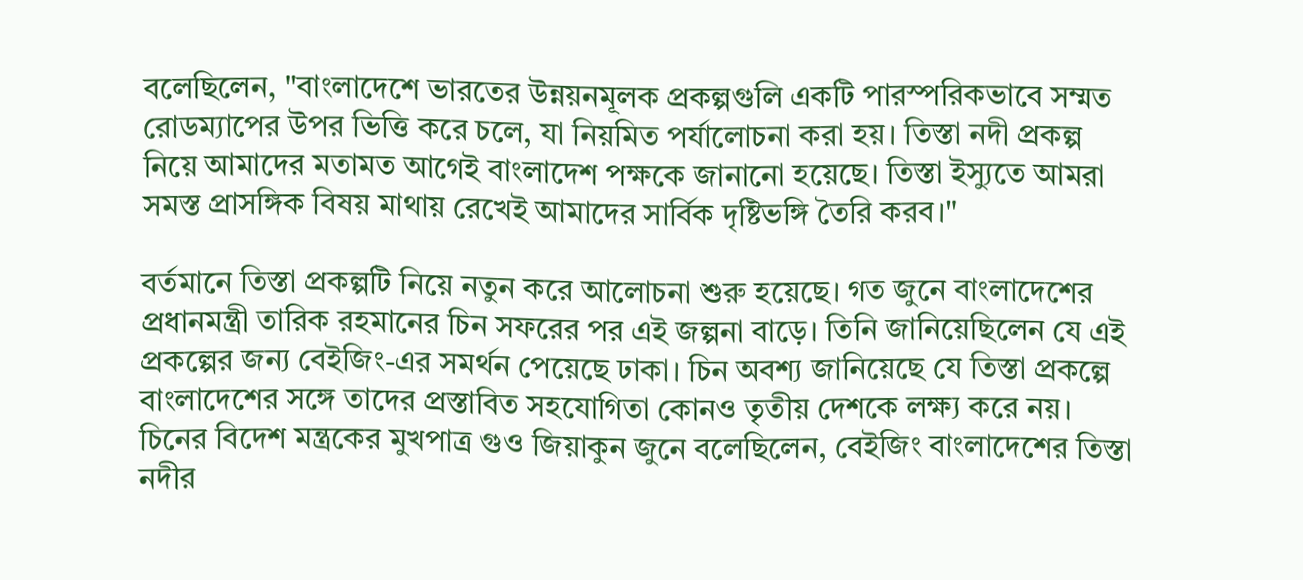বলেছিলেন, "বাংলাদেশে ভারতের উন্নয়নমূলক প্রকল্পগুলি একটি পারস্পরিকভাবে সম্মত রোডম্যাপের উপর ভিত্তি করে চলে, যা নিয়মিত পর্যালোচনা করা হয়। তিস্তা নদী প্রকল্প নিয়ে আমাদের মতামত আগেই বাংলাদেশ পক্ষকে জানানো হয়েছে। তিস্তা ইস্যুতে আমরা সমস্ত প্রাসঙ্গিক বিষয় মাথায় রেখেই আমাদের সার্বিক দৃষ্টিভঙ্গি তৈরি করব।"

বর্তমানে তিস্তা প্রকল্পটি নিয়ে নতুন করে আলোচনা শুরু হয়েছে। গত জুনে বাংলাদেশের প্রধানমন্ত্রী তারিক রহমানের চিন সফরের পর এই জল্পনা বাড়ে। তিনি জানিয়েছিলেন যে এই প্রকল্পের জন্য বেইজিং-এর সমর্থন পেয়েছে ঢাকা। চিন অবশ্য জানিয়েছে যে তিস্তা প্রকল্পে বাংলাদেশের সঙ্গে তাদের প্রস্তাবিত সহযোগিতা কোনও তৃতীয় দেশকে লক্ষ্য করে নয়। চিনের বিদেশ মন্ত্রকের মুখপাত্র গুও জিয়াকুন জুনে বলেছিলেন, বেইজিং বাংলাদেশের তিস্তা নদীর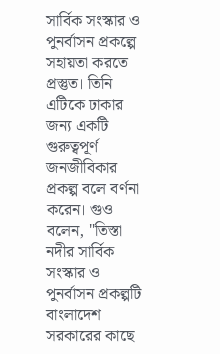সার্বিক সংস্কার ও পুনর্বাসন প্রকল্পে সহায়তা করতে প্রস্তুত। তিনি এটিকে ঢাকার জন্য একটি গুরুত্বপূর্ণ জনজীবিকার প্রকল্প বলে বর্ণনা করেন। গুও বলেন, "তিস্তা নদীর সার্বিক সংস্কার ও পুনর্বাসন প্রকল্পটি বাংলাদেশ সরকারের কাছে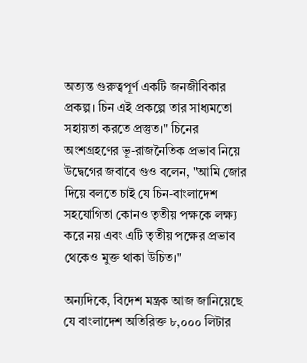অত্যন্ত গুরুত্বপূর্ণ একটি জনজীবিকার প্রকল্প। চিন এই প্রকল্পে তার সাধ্যমতো সহায়তা করতে প্রস্তুত।" চিনের অংশগ্রহণের ভূ-রাজনৈতিক প্রভাব নিয়ে উদ্বেগের জবাবে গুও বলেন, "আমি জোর দিয়ে বলতে চাই যে চিন-বাংলাদেশ সহযোগিতা কোনও তৃতীয় পক্ষকে লক্ষ্য করে নয় এবং এটি তৃতীয় পক্ষের প্রভাব থেকেও মুক্ত থাকা উচিত।"

অন্যদিকে, বিদেশ মন্ত্রক আজ জানিয়েছে যে বাংলাদেশ অতিরিক্ত ৮,০০০ লিটার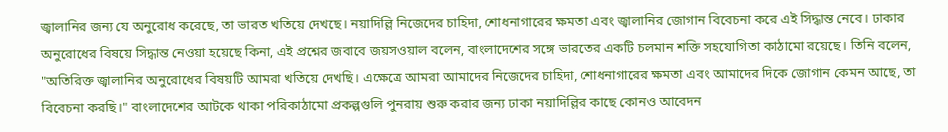জ্বালানির জন্য যে অনুরোধ করেছে, তা ভারত খতিয়ে দেখছে। নয়াদিল্লি নিজেদের চাহিদা, শোধনাগারের ক্ষমতা এবং জ্বালানির জোগান বিবেচনা করে এই সিদ্ধান্ত নেবে। ঢাকার অনুরোধের বিষয়ে সিদ্ধান্ত নেওয়া হয়েছে কিনা, এই প্রশ্নের জবাবে জয়সওয়াল বলেন, বাংলাদেশের সঙ্গে ভারতের একটি চলমান শক্তি সহযোগিতা কাঠামো রয়েছে। তিনি বলেন, "অতিরিক্ত জ্বালানির অনুরোধের বিষয়টি আমরা খতিয়ে দেখছি। এক্ষেত্রে আমরা আমাদের নিজেদের চাহিদা, শোধনাগারের ক্ষমতা এবং আমাদের দিকে জোগান কেমন আছে, তা বিবেচনা করছি।" বাংলাদেশের আটকে থাকা পরিকাঠামো প্রকল্পগুলি পুনরায় শুরু করার জন্য ঢাকা নয়াদিল্লির কাছে কোনও আবেদন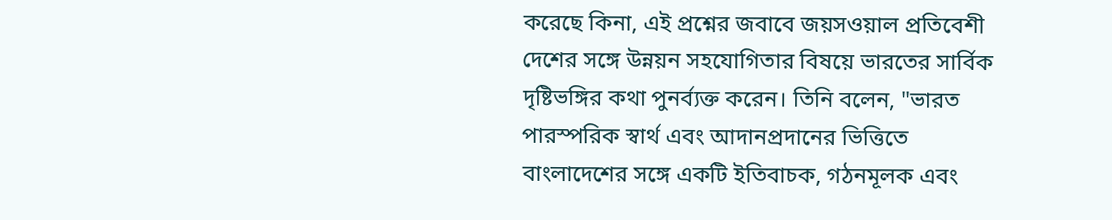করেছে কিনা, এই প্রশ্নের জবাবে জয়সওয়াল প্রতিবেশী দেশের সঙ্গে উন্নয়ন সহযোগিতার বিষয়ে ভারতের সার্বিক দৃষ্টিভঙ্গির কথা পুনর্ব্যক্ত করেন। তিনি বলেন, "ভারত পারস্পরিক স্বার্থ এবং আদানপ্রদানের ভিত্তিতে বাংলাদেশের সঙ্গে একটি ইতিবাচক, গঠনমূলক এবং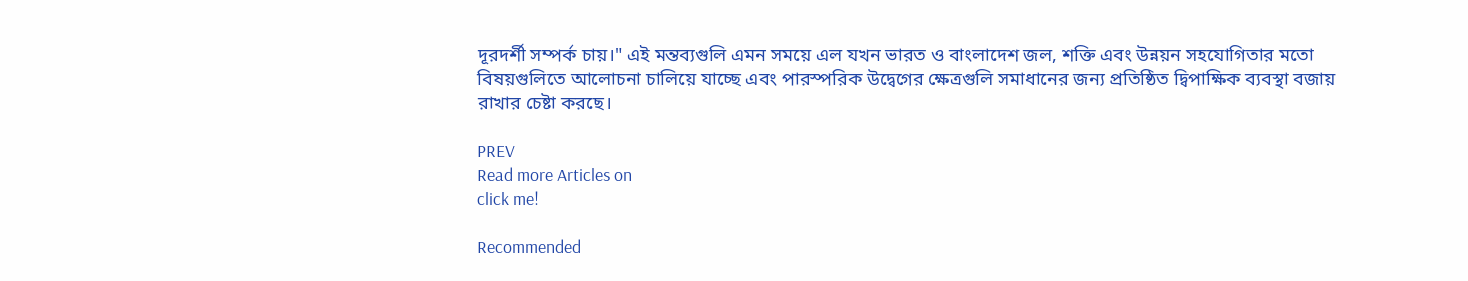দূরদর্শী সম্পর্ক চায়।" এই মন্তব্যগুলি এমন সময়ে এল যখন ভারত ও বাংলাদেশ জল, শক্তি এবং উন্নয়ন সহযোগিতার মতো বিষয়গুলিতে আলোচনা চালিয়ে যাচ্ছে এবং পারস্পরিক উদ্বেগের ক্ষেত্রগুলি সমাধানের জন্য প্রতিষ্ঠিত দ্বিপাক্ষিক ব্যবস্থা বজায় রাখার চেষ্টা করছে।

PREV
Read more Articles on
click me!

Recommended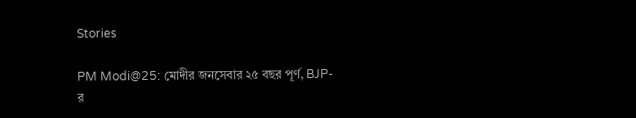Stories

PM Modi@25: মোদীর জনসেবার ২৫ বছর পূর্ণ, BJP-র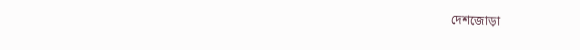দেশজোড়া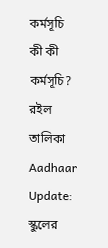কর্মসূচি কী কী কর্মসূচি? রইল তালিকা
Aadhaar Update: স্কুলের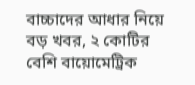বাচ্চাদের আধার নিয়ে বড় খবর, ২ কোটির বেশি বায়োমেট্রিক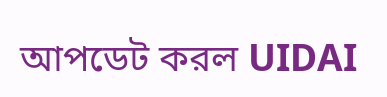আপডেট করল UIDAI